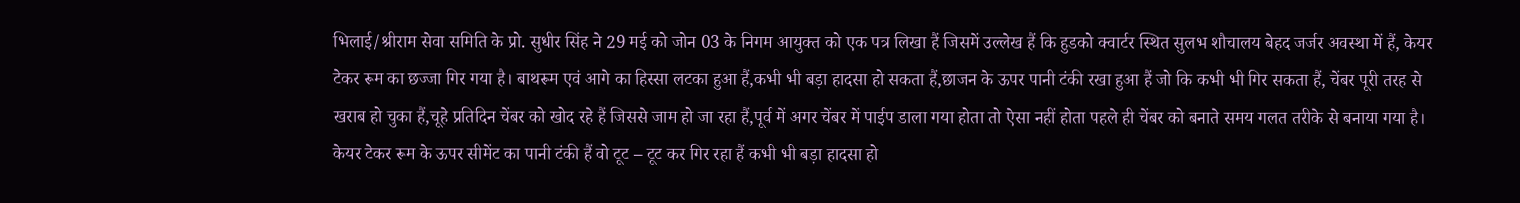भिलाई/श्रीराम सेवा समिति के प्रो. सुधीर सिंह ने 29 मई को जोन 03 के निगम आयुक्त को एक पत्र लिखा हैं जिसमें उल्लेख हैं कि हुडको क्वार्टर स्थित सुलभ शौचालय बेहद जर्जर अवस्था में हैं, केयर टेकर रूम का छज्जा गिर गया है। बाथरूम एवं आगे का हिस्सा लटका हुआ हैं,कभी भी बड़ा हादसा हो सकता हैं,छाजन के ऊपर पानी टंकी रखा हुआ हैं जो कि कभी भी गिर सकता हैं, चेंबर पूरी तरह से खराब हो चुका हैं,चूहे प्रतिदिन चेंबर को खोद रहे हैं जिससे जाम हो जा रहा हैं,पूर्व में अगर चेंबर में पाईप डाला गया होता तो ऐसा नहीं होता पहले ही चेंबर को बनाते समय गलत तरीके से बनाया गया है। केयर टेकर रूम के ऊपर सीमेंट का पानी टंकी हैं वो टूट – टूट कर गिर रहा हैं कभी भी बड़ा हादसा हो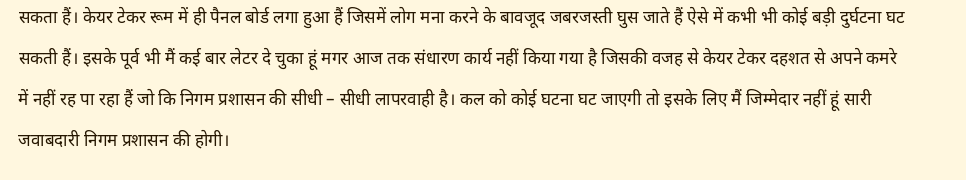सकता हैं। केयर टेकर रूम में ही पैनल बोर्ड लगा हुआ हैं जिसमें लोग मना करने के बावजूद जबरजस्ती घुस जाते हैं ऐसे में कभी भी कोई बड़ी दुर्घटना घट सकती हैं। इसके पूर्व भी मैं कई बार लेटर दे चुका हूं मगर आज तक संधारण कार्य नहीं किया गया है जिसकी वजह से केयर टेकर दहशत से अपने कमरे में नहीं रह पा रहा हैं जो कि निगम प्रशासन की सीधी – सीधी लापरवाही है। कल को कोई घटना घट जाएगी तो इसके लिए मैं जिम्मेदार नहीं हूं सारी जवाबदारी निगम प्रशासन की होगी।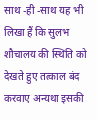साथ -ही -साथ यह भी लिखा हैं कि सुलभ शौचालय की स्थिति को देखते हुए तत्काल बंद करवाए अन्यथा इसकी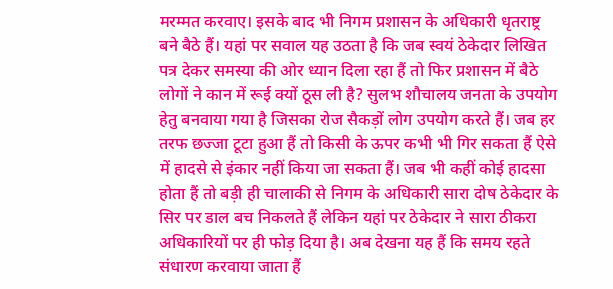मरम्मत करवाए। इसके बाद भी निगम प्रशासन के अधिकारी धृतराष्ट्र बने बैठे हैं। यहां पर सवाल यह उठता है कि जब स्वयं ठेकेदार लिखित पत्र देकर समस्या की ओर ध्यान दिला रहा हैं तो फिर प्रशासन में बैठे लोगों ने कान में रूई क्यों ठूस ली है? सुलभ शौचालय जनता के उपयोग हेतु बनवाया गया है जिसका रोज सैकड़ों लोग उपयोग करते हैं। जब हर तरफ छज्जा टूटा हुआ हैं तो किसी के ऊपर कभी भी गिर सकता हैं ऐसे में हादसे से इंकार नहीं किया जा सकता हैं। जब भी कहीं कोई हादसा होता हैं तो बड़ी ही चालाकी से निगम के अधिकारी सारा दोष ठेकेदार के सिर पर डाल बच निकलते हैं लेकिन यहां पर ठेकेदार ने सारा ठीकरा अधिकारियों पर ही फोड़ दिया है। अब देखना यह हैं कि समय रहते संधारण करवाया जाता हैं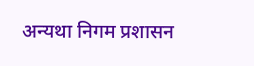अन्यथा निगम प्रशासन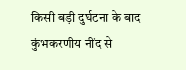किसी बड़ी दुर्घटना के बाद कुंभकरणीय नींद से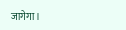जागेगा।